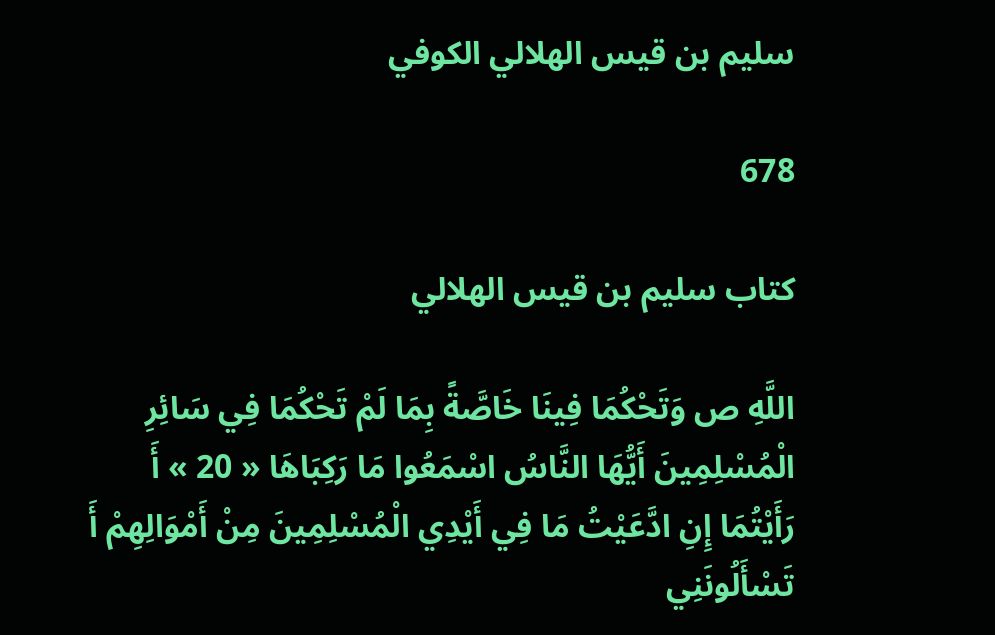سليم بن قيس الهلالي الكوفي

678

كتاب سليم بن قيس الهلالي

اللَّهِ ص وَتَحْكُمَا فِينَا خَاصَّةً بِمَا لَمْ تَحْكُمَا فِي سَائِرِ الْمُسْلِمِينَ أَيُّهَا النَّاسُ اسْمَعُوا مَا رَكِبَاهَا « 20 » أَ رَأَيْتُمَا إِنِ ادَّعَيْتُ مَا فِي أَيْدِي الْمُسْلِمِينَ مِنْ أَمْوَالِهِمْ أَ تَسْأَلُونَنِي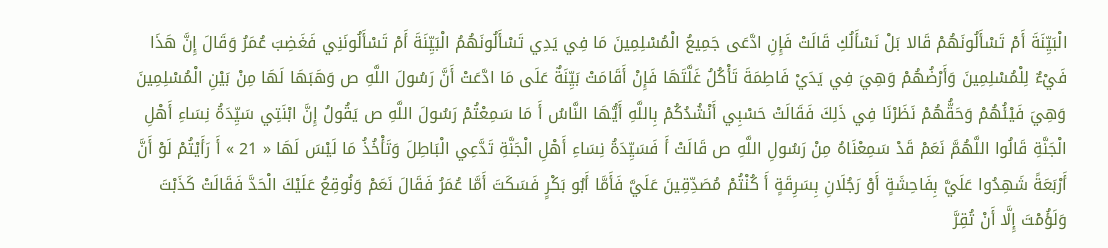الْبَيِّنَةَ أَمْ تَسْأَلُونَهُمْ قَالا بَلْ نَسْأَلُكِ قَالَتْ فَإِنِ ادَّعَى جَمِيعُ الْمُسْلِمِينَ مَا فِي يَدِي تَسْأَلُونَهُمُ الْبَيِّنَةَ أَمْ تَسْأَلُونَنِي فَغَضِبَ عُمَرُ وَقَالَ إِنَّ هَذَا فَيْءٌ لِلْمُسْلِمِينَ وَأَرْضُهُمْ وَهِيَ فِي يَدَيْ فَاطِمَةَ تَأْكُلُ غَلَّتَهَا فَإِنْ أَقَامَتْ بَيِّنَةٌ عَلَى مَا ادَّعَتْ أَنَّ رَسُولَ اللَّهِ ص وَهَبَهَا لَهَا مِنْ بَيْنِ الْمُسْلِمِينَ وَهِيَ فَيْئُهُمْ وَحَقُّهُمْ نَظَرْنَا فِي ذَلِكَ فَقَالَتْ حَسْبِي أَنْشُدُكُمْ بِاللَّهِ أَيُّهَا النَّاسُ أَ مَا سَمِعْتُمْ رَسُولَ اللَّهِ ص يَقُولُ إِنَّ ابْنَتِي سَيِّدَةُ نِسَاءِ أَهْلِ الْجَنَّةِ قَالُوا اللَّهُمَّ نَعَمْ قَدْ سَمِعْنَاهُ مِنْ رَسُولِ اللَّهِ ص قَالَتْ أَ فَسَيِّدَةُ نِسَاءِ أَهْلِ الْجَنَّةِ تَدَّعِي الْبَاطِلَ وَتَأْخُذُ مَا لَيْسَ لَهَا « 21 » أَ رَأَيْتُمْ لَوْ أَنَّ أَرْبَعَةً شَهِدُوا عَلَيَّ بِفَاحِشَةٍ أَوْ رَجُلَانِ بِسَرِقَةٍ أَ كُنْتُمْ مُصَدِّقِينَ عَلَيَّ فَأَمَّا أَبُو بَكْرٍ فَسَكَتَ أَمَّا عُمَرُ فَقَالَ نَعَمْ وَنُوقِعُ عَلَيْكَ الْحَدَّ فَقَالَتْ كَذَبْتَ وَلَؤُمْتَ إِلَّا أَنْ تُقِرَّ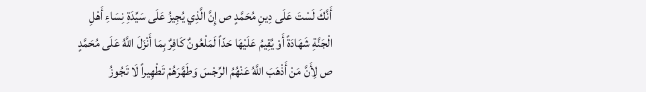أَنَّكَ لَسْتَ عَلَى دِينِ مُحَمَّدٍ ص إِنَّ الَّذِي يُجِيزُ عَلَى سَيِّدَةِ نِسَاءِ أَهْلِ الْجَنَّةِ شَهَادَةً أَوْ يُقِيمُ عَلَيْهَا حَدّاً لَمَلْعُونٌ كَافِرٌ بِمَا أَنْزَلَ اللَّهُ عَلَى مُحَمَّدٍ ص لِأَنَّ مَنْ أَذْهَبَ اللَّهُ عَنْهُمُ الرِّجْسَ وَطَهَّرَهُمْ تَطْهِيراً لَا تَجُوزُ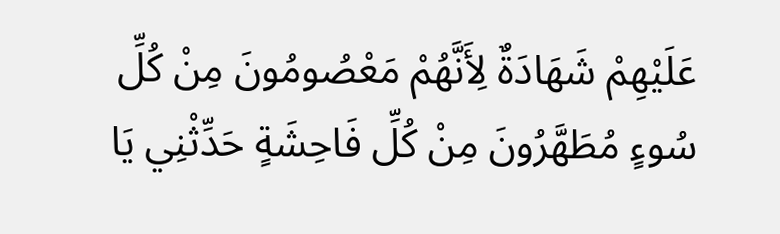عَلَيْهِمْ شَهَادَةٌ لِأَنَّهُمْ مَعْصُومُونَ مِنْ كُلِّ سُوءٍ مُطَهَّرُونَ مِنْ كُلِّ فَاحِشَةٍ حَدِّثْنِي يَا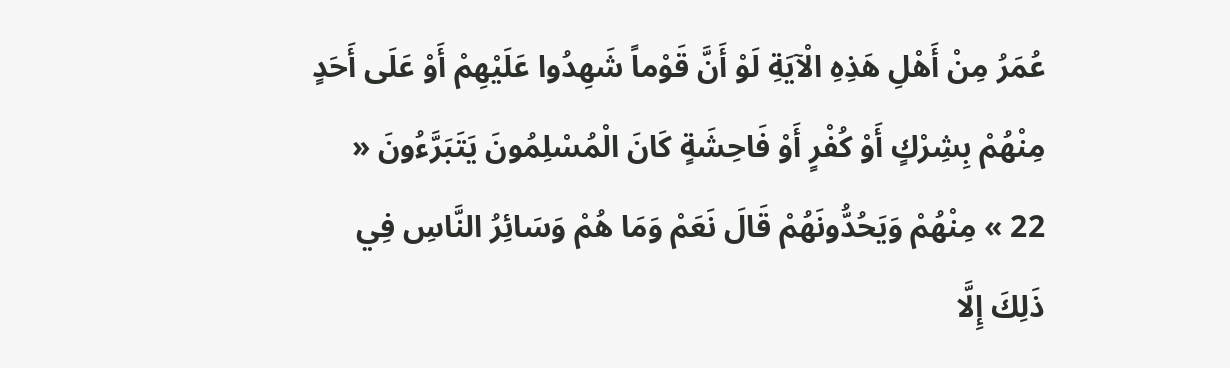عُمَرُ مِنْ أَهْلِ هَذِهِ الْآيَةِ لَوْ أَنَّ قَوْماً شَهِدُوا عَلَيْهِمْ أَوْ عَلَى أَحَدٍ مِنْهُمْ بِشِرْكٍ أَوْ كُفْرٍ أَوْ فَاحِشَةٍ كَانَ الْمُسْلِمُونَ يَتَبَرَّءُونَ « 22 » مِنْهُمْ وَيَحُدُّونَهُمْ قَالَ نَعَمْ وَمَا هُمْ وَسَائِرُ النَّاسِ فِي ذَلِكَ إِلَّا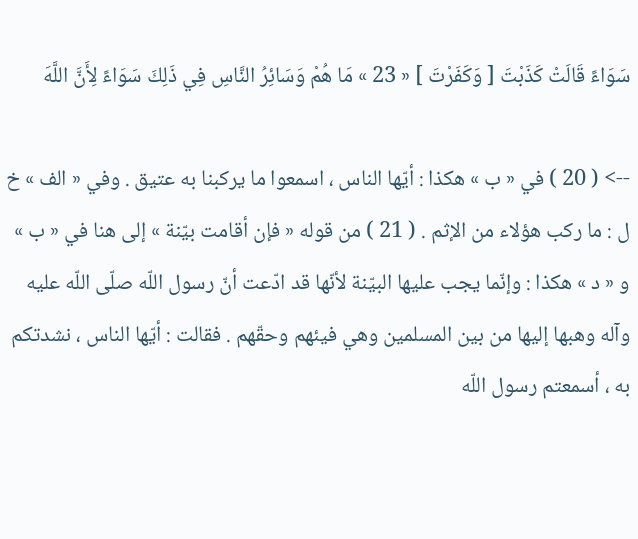سَوَاءً قَالَتْ كَذَبْتَ [ وَكَفَرْتَ ] « 23 » مَا هُمْ وَسَائِرُ النَّاسِ فِي ذَلِكَ سَوَاءً لِأَنَّ اللَّهَ

--> ( 20 ) في « ب » هكذا : أيّها الناس ، اسمعوا ما يركبنا به عتيق . وفي « الف » خ ل : ما ركب هؤلاء من الإثم . ( 21 ) من قوله « فإن أقامت بيّنة » إلى هنا في « ب » و « د » هكذا : وإنّما يجب عليها البيّنة لأنّها قد ادّعت أنّ رسول اللّه صلّى اللّه عليه وآله وهبها إليها من بين المسلمين وهي فيئهم وحقّهم . فقالت : أيّها الناس ، نشدتكم به ، أسمعتم رسول اللّه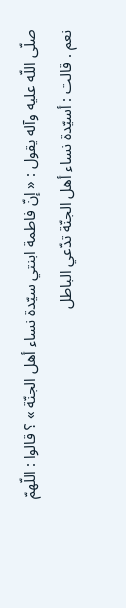صلّى اللّه عليه وآله يقول : « إنّ فاطمة ابنتي سيّدة نساء أهل الجنّة » ؟ قالوا : اللّهمّ نعم . قالت : أسيّدة نساء أهل الجنّة تدّعي الباطل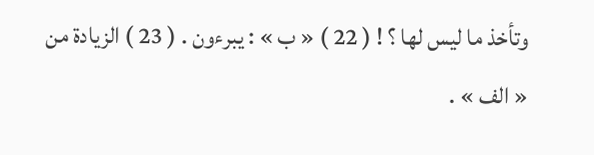وتأخذ ما ليس لها ؟ ! ( 22 ) « ب » : يبرءون . ( 23 ) الزيادة من « الف » .